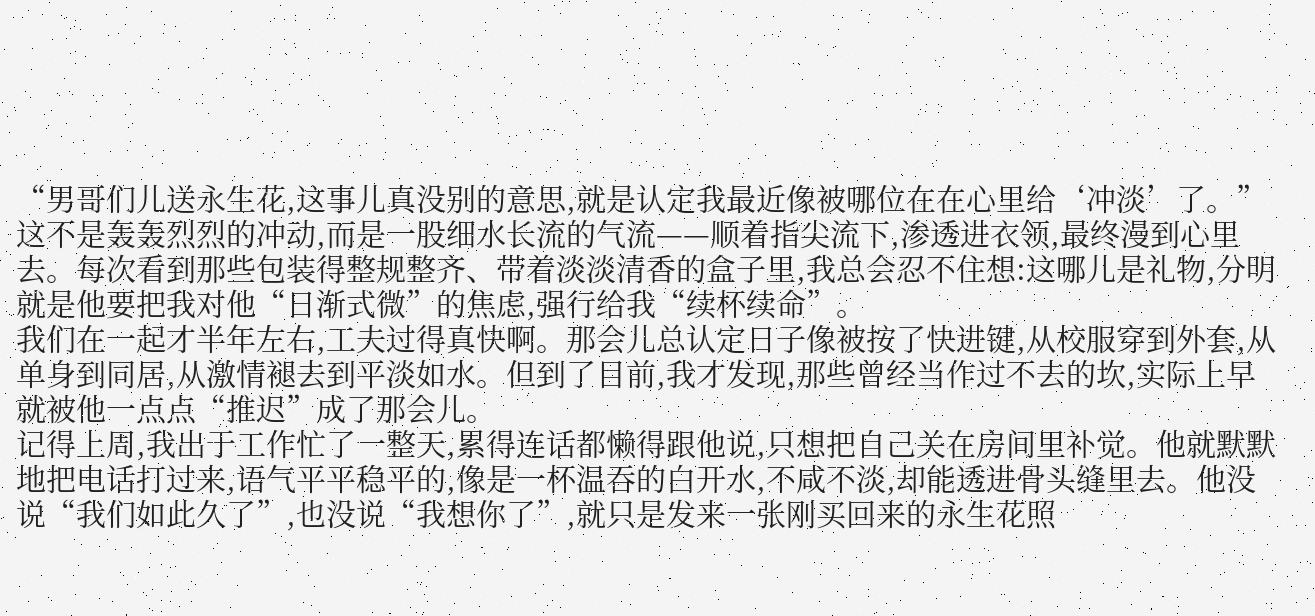“男哥们儿送永生花,这事儿真没别的意思,就是认定我最近像被哪位在在心里给‘冲淡’了。”
这不是轰轰烈烈的冲动,而是一股细水长流的气流——顺着指尖流下,渗透进衣领,最终漫到心里去。每次看到那些包装得整规整齐、带着淡淡清香的盒子里,我总会忍不住想:这哪儿是礼物,分明就是他要把我对他“日渐式微”的焦虑,强行给我“续杯续命”。
我们在一起才半年左右,工夫过得真快啊。那会儿总认定日子像被按了快进键,从校服穿到外套,从单身到同居,从激情褪去到平淡如水。但到了目前,我才发现,那些曾经当作过不去的坎,实际上早就被他一点点“推迟”成了那会儿。
记得上周,我出于工作忙了一整天,累得连话都懒得跟他说,只想把自己关在房间里补觉。他就默默地把电话打过来,语气平平稳平的,像是一杯温吞的白开水,不咸不淡,却能透进骨头缝里去。他没说“我们如此久了”,也没说“我想你了”,就只是发来一张刚买回来的永生花照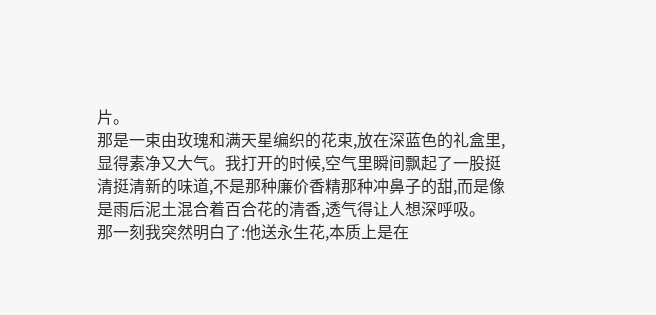片。
那是一束由玫瑰和满天星编织的花束,放在深蓝色的礼盒里,显得素净又大气。我打开的时候,空气里瞬间飘起了一股挺清挺清新的味道,不是那种廉价香精那种冲鼻子的甜,而是像是雨后泥土混合着百合花的清香,透气得让人想深呼吸。
那一刻我突然明白了:他送永生花,本质上是在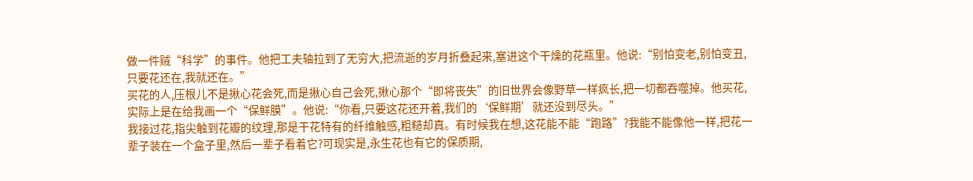做一件贼“科学”的事件。他把工夫轴拉到了无穷大,把流逝的岁月折叠起来,塞进这个干燥的花瓶里。他说:“别怕变老,别怕变丑,只要花还在,我就还在。”
买花的人,压根儿不是揪心花会死,而是揪心自己会死,揪心那个“即将丧失”的旧世界会像野草一样疯长,把一切都吞噬掉。他买花,实际上是在给我画一个“保鲜膜”。他说:“你看,只要这花还开着,我们的‘保鲜期’就还没到尽头。”
我接过花,指尖触到花瓣的纹理,那是干花特有的纤维触感,粗糙却真。有时候我在想,这花能不能“跑路”?我能不能像他一样,把花一辈子装在一个盒子里,然后一辈子看着它?可现实是,永生花也有它的保质期,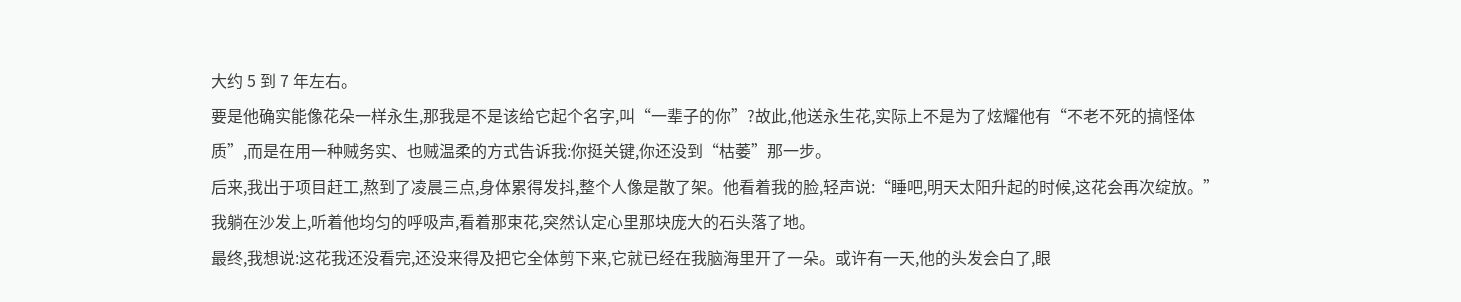大约 5 到 7 年左右。
要是他确实能像花朵一样永生,那我是不是该给它起个名字,叫“一辈子的你”?故此,他送永生花,实际上不是为了炫耀他有“不老不死的搞怪体质”,而是在用一种贼务实、也贼温柔的方式告诉我:你挺关键,你还没到“枯萎”那一步。
后来,我出于项目赶工,熬到了凌晨三点,身体累得发抖,整个人像是散了架。他看着我的脸,轻声说:“睡吧,明天太阳升起的时候,这花会再次绽放。”我躺在沙发上,听着他均匀的呼吸声,看着那束花,突然认定心里那块庞大的石头落了地。
最终,我想说:这花我还没看完,还没来得及把它全体剪下来,它就已经在我脑海里开了一朵。或许有一天,他的头发会白了,眼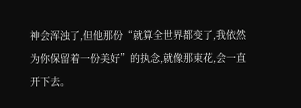神会浑浊了,但他那份“就算全世界都变了,我依然为你保留着一份美好”的执念,就像那束花,会一直开下去。